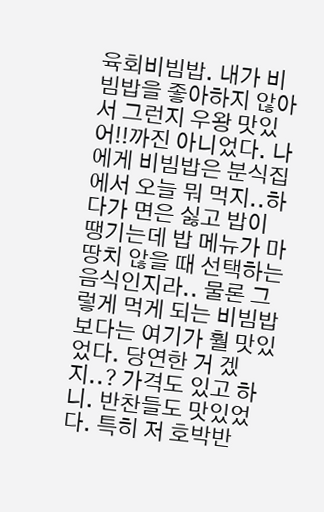육회비빔밥. 내가 비빔밥을 좋아하지 않아서 그런지 우왕 맛있어!!까진 아니었다. 나에게 비빔밥은 분식집에서 오늘 뭐 먹지..하다가 면은 싫고 밥이 땡기는데 밥 메뉴가 마땅치 않을 때 선택하는 음식인지라.. 물론 그렇게 먹게 되는 비빔밥보다는 여기가 훨 맛있었다. 당연한 거 겠지..? 가격도 있고 하니. 반찬들도 맛있었다. 특히 저 호박반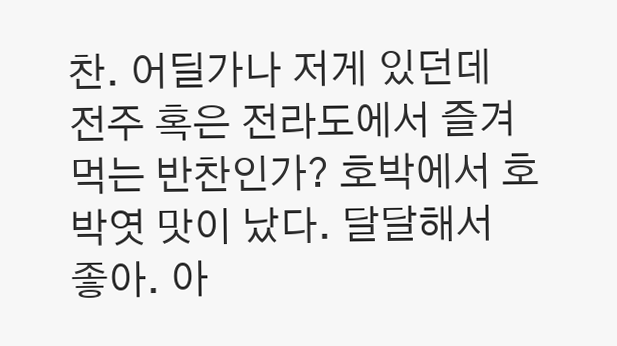찬. 어딜가나 저게 있던데 전주 혹은 전라도에서 즐겨 먹는 반찬인가? 호박에서 호박엿 맛이 났다. 달달해서 좋아. 아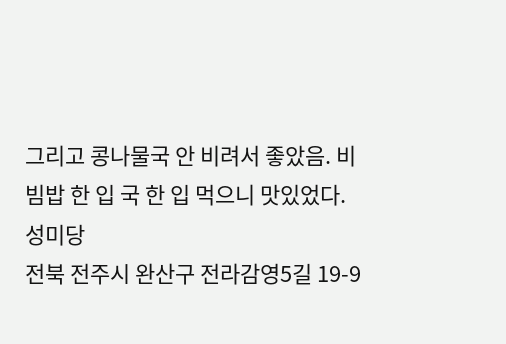그리고 콩나물국 안 비려서 좋았음. 비빔밥 한 입 국 한 입 먹으니 맛있었다.
성미당
전북 전주시 완산구 전라감영5길 19-9